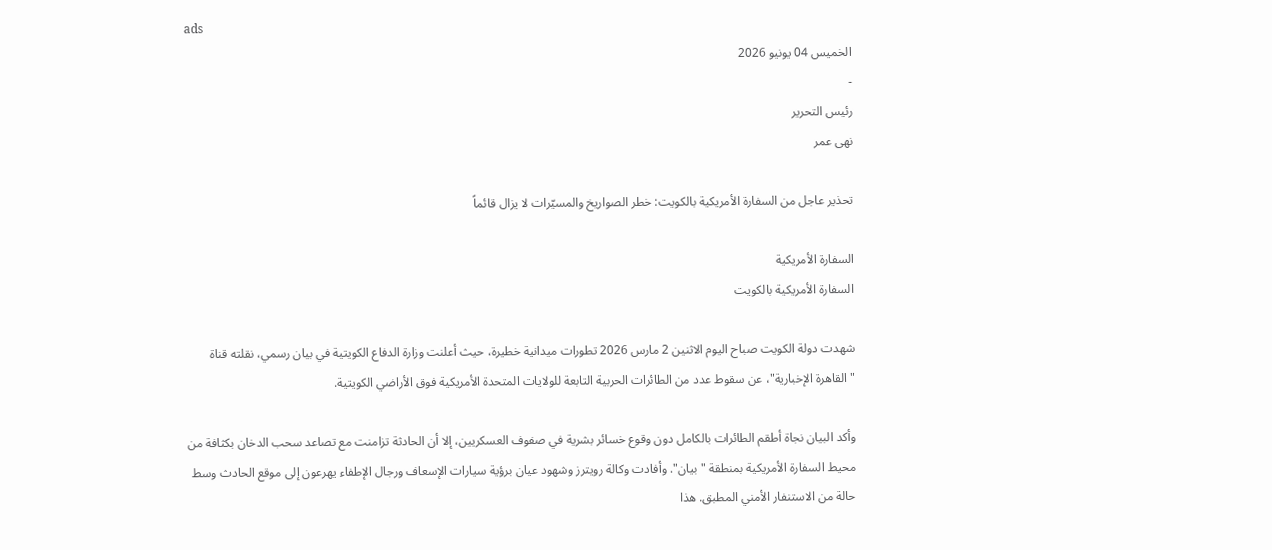ads
الخميس 04 يونيو 2026
-
رئيس التحرير
نهى عمر

تحذير عاجل من السفارة الأمريكية بالكويت: خطر الصواريخ والمسيّرات لا يزال قائماً

السفارة الأمريكية
السفارة الأمريكية بالكويت

شهدت دولة الكويت صباح اليوم الاثنين 2 مارس 2026 تطورات ميدانية خطيرة، حيث أعلنت وزارة الدفاع الكويتية في بيان رسمي، نقلته قناة "القاهرة الإخبارية"، عن سقوط عدد من الطائرات الحربية التابعة للولايات المتحدة الأمريكية فوق الأراضي الكويتية.

وأكد البيان نجاة أطقم الطائرات بالكامل دون وقوع خسائر بشرية في صفوف العسكريين، إلا أن الحادثة تزامنت مع تصاعد سحب الدخان بكثافة من محيط السفارة الأمريكية بمنطقة "بيان". وأفادت وكالة رويترز وشهود عيان برؤية سيارات الإسعاف ورجال الإطفاء يهرعون إلى موقع الحادث وسط حالة من الاستنفار الأمني المطبق. هذا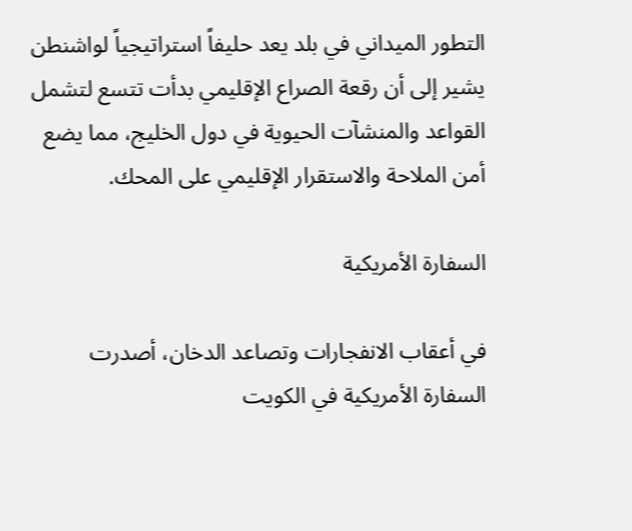التطور الميداني في بلد يعد حليفاً استراتيجياً لواشنطن يشير إلى أن رقعة الصراع الإقليمي بدأت تتسع لتشمل القواعد والمنشآت الحيوية في دول الخليج، مما يضع أمن الملاحة والاستقرار الإقليمي على المحك.

السفارة الأمريكية

في أعقاب الانفجارات وتصاعد الدخان، أصدرت السفارة الأمريكية في الكويت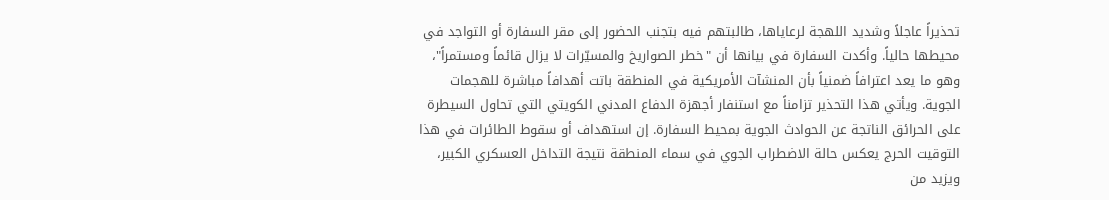تحذيراً عاجلاً وشديد اللهجة لرعاياها، طالبتهم فيه بتجنب الحضور إلى مقر السفارة أو التواجد في محيطها حالياً. وأكدت السفارة في بيانها أن "خطر الصواريخ والمسيّرات لا يزال قائماً ومستمراً"، وهو ما يعد اعترافاً ضمنياً بأن المنشآت الأمريكية في المنطقة باتت أهدافاً مباشرة للهجمات الجوية. ويأتي هذا التحذير تزامناً مع استنفار أجهزة الدفاع المدني الكويتي التي تحاول السيطرة على الحرائق الناتجة عن الحوادث الجوية بمحيط السفارة. إن استهداف أو سقوط الطائرات في هذا التوقيت الحرج يعكس حالة الاضطراب الجوي في سماء المنطقة نتيجة التداخل العسكري الكبير، ويزيد من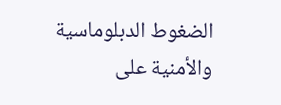الضغوط الدبلوماسية والأمنية على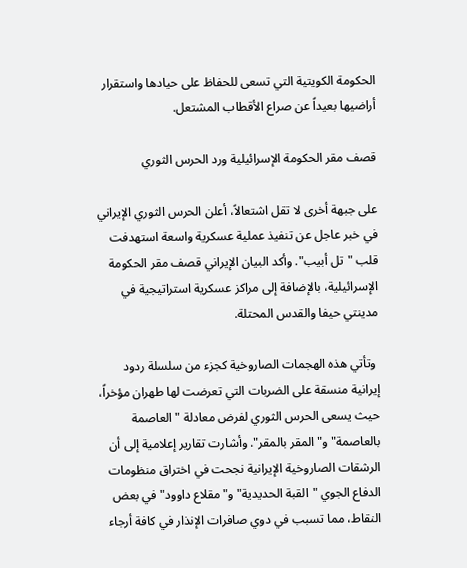الحكومة الكويتية التي تسعى للحفاظ على حيادها واستقرار أراضيها بعيداً عن صراع الأقطاب المشتعل.

قصف مقر الحكومة الإسرائيلية ورد الحرس الثوري

على جبهة أخرى لا تقل اشتعالاً، أعلن الحرس الثوري الإيراني في خبر عاجل عن تنفيذ عملية عسكرية واسعة استهدفت قلب "تل أبيب". وأكد البيان الإيراني قصف مقر الحكومة الإسرائيلية، بالإضافة إلى مراكز عسكرية استراتيجية في مدينتي حيفا والقدس المحتلة.

 وتأتي هذه الهجمات الصاروخية كجزء من سلسلة ردود إيرانية منسقة على الضربات التي تعرضت لها طهران مؤخراً، حيث يسعى الحرس الثوري لفرض معادلة "العاصمة بالعاصمة" و"المقر بالمقر". وأشارت تقارير إعلامية إلى أن الرشقات الصاروخية الإيرانية نجحت في اختراق منظومات الدفاع الجوي "القبة الحديدية" و"مقلاع داوود" في بعض النقاط، مما تسبب في دوي صافرات الإنذار في كافة أرجاء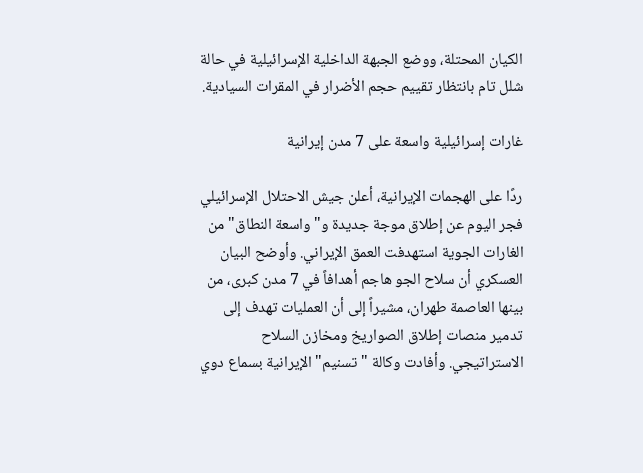الكيان المحتلة، ووضع الجبهة الداخلية الإسرائيلية في حالة شلل تام بانتظار تقييم حجم الأضرار في المقرات السيادية.

غارات إسرائيلية واسعة على 7 مدن إيرانية

ردًا على الهجمات الإيرانية، أعلن جيش الاحتلال الإسرائيلي فجر اليوم عن إطلاق موجة جديدة و"واسعة النطاق" من الغارات الجوية استهدفت العمق الإيراني. وأوضح البيان العسكري أن سلاح الجو هاجم أهدافاً في 7 مدن كبرى، من بينها العاصمة طهران، مشيراً إلى أن العمليات تهدف إلى تدمير منصات إطلاق الصواريخ ومخازن السلاح الاستراتيجي. وأفادت وكالة "تسنيم" الإيرانية بسماع دوي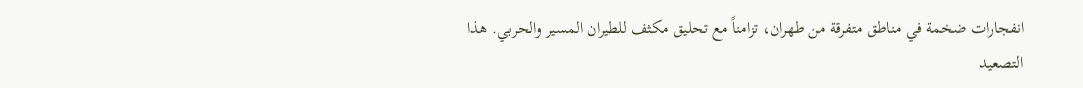انفجارات ضخمة في مناطق متفرقة من طهران، تزامناً مع تحليق مكثف للطيران المسير والحربي. هذا التصعيد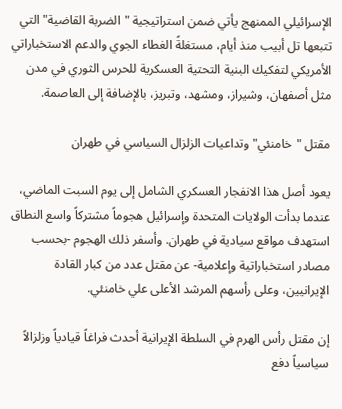الإسرائيلي الممنهج يأتي ضمن استراتيجية "الضربة القاضية" التي تتبعها تل أبيب منذ أيام، مستغلةً الغطاء الجوي والدعم الاستخباراتي الأمريكي لتفكيك البنية التحتية العسكرية للحرس الثوري في مدن مثل أصفهان، وشيراز، ومشهد، وتبريز، بالإضافة إلى العاصمة.

مقتل "خامنئي" وتداعيات الزلزال السياسي في طهران

يعود أصل هذا الانفجار العسكري الشامل إلى يوم السبت الماضي، عندما بدأت الولايات المتحدة وإسرائيل هجوماً مشتركاً واسع النطاق استهدف مواقع سيادية في طهران. وأسفر ذلك الهجوم -بحسب مصادر استخباراتية وإعلامية- عن مقتل عدد من كبار القادة الإيرانيين، وعلى رأسهم المرشد الأعلى علي خامنئي.

إن مقتل رأس الهرم في السلطة الإيرانية أحدث فراغاً قيادياً وزلزالاً سياسياً دفع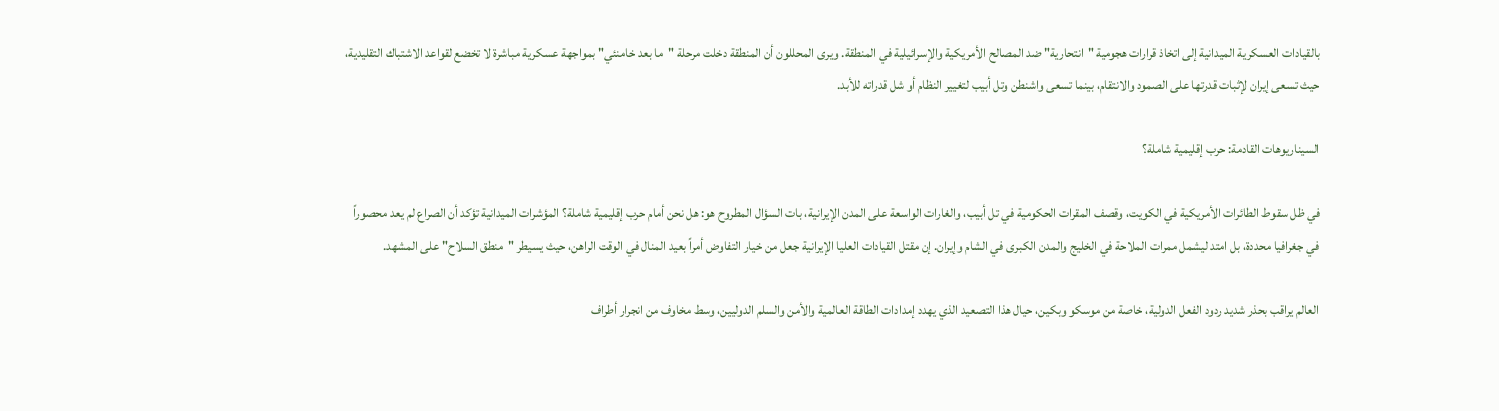بالقيادات العسكرية الميدانية إلى اتخاذ قرارات هجومية "انتحارية" ضد المصالح الأمريكية والإسرائيلية في المنطقة. ويرى المحللون أن المنطقة دخلت مرحلة "ما بعد خامنئي" بمواجهة عسكرية مباشرة لا تخضع لقواعد الاشتباك التقليدية، حيث تسعى إيران لإثبات قدرتها على الصمود والانتقام، بينما تسعى واشنطن وتل أبيب لتغيير النظام أو شل قدراته للأبد.

السيناريوهات القادمة: حرب إقليمية شاملة؟

في ظل سقوط الطائرات الأمريكية في الكويت، وقصف المقرات الحكومية في تل أبيب، والغارات الواسعة على المدن الإيرانية، بات السؤال المطروح هو: هل نحن أمام حرب إقليمية شاملة؟ المؤشرات الميدانية تؤكد أن الصراع لم يعد محصوراً في جغرافيا محددة، بل امتد ليشمل ممرات الملاحة في الخليج والمدن الكبرى في الشام وإيران. إن مقتل القيادات العليا الإيرانية جعل من خيار التفاوض أمراً بعيد المنال في الوقت الراهن، حيث يسيطر "منطق السلاح" على المشهد.

العالم يراقب بحذر شديد ردود الفعل الدولية، خاصة من موسكو وبكين، حيال هذا التصعيد الذي يهدد إمدادات الطاقة العالمية والأمن والسلم الدوليين، وسط مخاوف من انجرار أطراف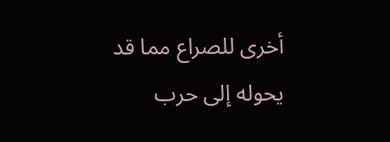أخرى للصراع مما قد يحوله إلى حرب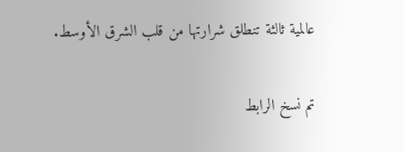عالمية ثالثة تنطلق شرارتها من قلب الشرق الأوسط.

تم نسخ الرابط